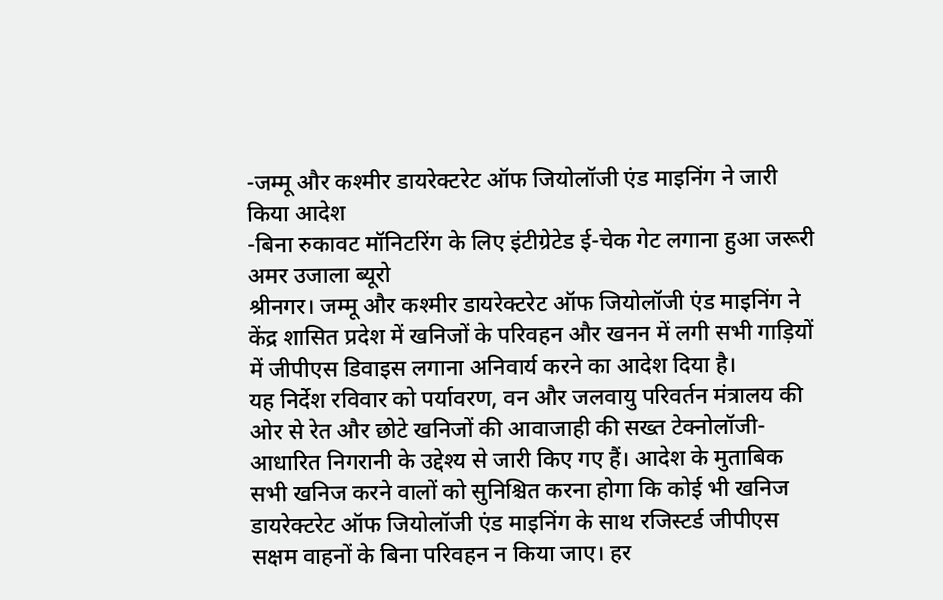-जम्मू और कश्मीर डायरेक्टरेट ऑफ जियोलॉजी एंड माइनिंग ने जारी किया आदेश
-बिना रुकावट मॉनिटरिंग के लिए इंटीग्रेटेड ई-चेक गेट लगाना हुआ जरूरी
अमर उजाला ब्यूरो
श्रीनगर। जम्मू और कश्मीर डायरेक्टरेट ऑफ जियोलॉजी एंड माइनिंग ने केंद्र शासित प्रदेश में खनिजों के परिवहन और खनन में लगी सभी गाड़ियों में जीपीएस डिवाइस लगाना अनिवार्य करने का आदेश दिया है।
यह निर्देश रविवार को पर्यावरण, वन और जलवायु परिवर्तन मंत्रालय की ओर से रेत और छोटे खनिजों की आवाजाही की सख्त टेक्नोलॉजी-आधारित निगरानी के उद्देश्य से जारी किए गए हैं। आदेश के मुताबिक सभी खनिज करने वालों को सुनिश्चित करना होगा कि कोई भी खनिज डायरेक्टरेट ऑफ जियोलॉजी एंड माइनिंग के साथ रजिस्टर्ड जीपीएस सक्षम वाहनों के बिना परिवहन न किया जाए। हर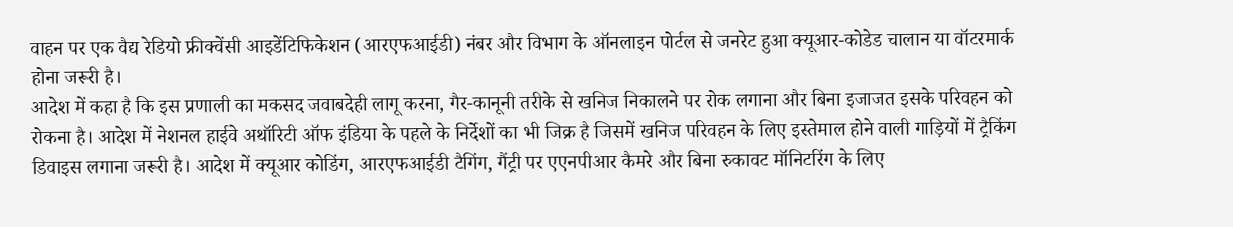वाहन पर एक वैद्य रेडियो फ्रीक्वेंसी आइडेंटिफिकेशन (आरएफआईडी) नंबर और विभाग के ऑनलाइन पोर्टल से जनरेट हुआ क्यूआर-कोडेड चालान या वॉटरमार्क होना जरूरी है।
आदेश में कहा है कि इस प्रणाली का मकसद जवाबदेही लागू करना, गैर-कानूनी तरीके से खनिज निकालने पर रोक लगाना और बिना इजाजत इसके परिवहन को रोकना है। आदेश में नेशनल हाईवे अथॉरिटी ऑफ इंडिया के पहले के निर्देशों का भी जिक्र है जिसमें खनिज परिवहन के लिए इस्तेमाल होने वाली गाड़ियों में ट्रैकिंग डिवाइस लगाना जरूरी है। आदेश में क्यूआर कोडिंग, आरएफआईडी टैगिंग, गैंट्री पर एएनपीआर कैमरे और बिना रुकावट मॉनिटरिंग के लिए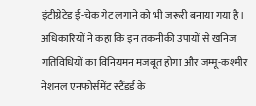इंटीग्रेटेड ई-चेक गेट लगाने को भी जरूरी बनाया गया है।
अधिकारियों ने कहा कि इन तकनीकी उपायों से खनिज गतिविधियों का विनियमन मजबूत होगा और जम्मू-कश्मीर नेशनल एनफोर्समेंट स्टैंडर्ड के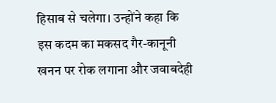हिसाब से चलेगा। उन्होंने कहा कि इस कदम का मकसद गैर-कानूनी खनन पर रोक लगाना और जवाबदेही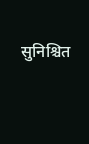सुनिश्चित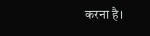करना है।